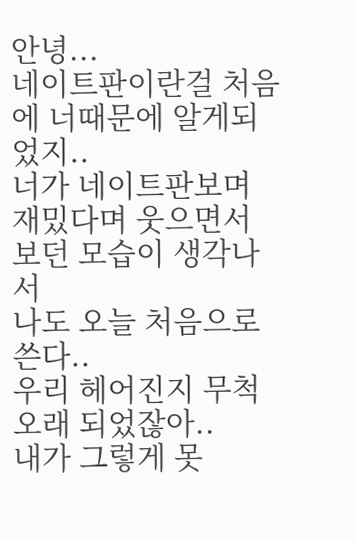안녕...
네이트판이란걸 처음에 너때문에 알게되었지..
너가 네이트판보며 재밌다며 웃으면서 보던 모습이 생각나서
나도 오늘 처음으로 쓴다..
우리 헤어진지 무척 오래 되었잖아..
내가 그렇게 못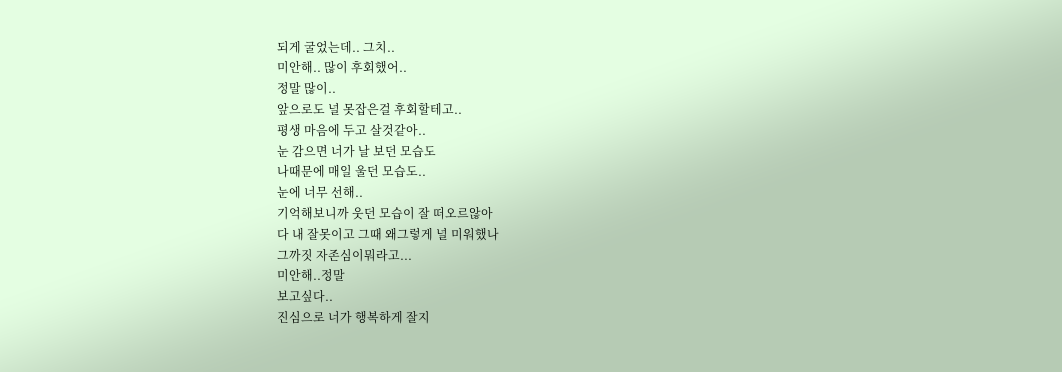되게 굴었는데.. 그치..
미안해.. 많이 후회했어..
정말 많이..
앞으로도 널 못잡은걸 후회할테고..
평생 마음에 두고 살것같아..
눈 감으면 너가 날 보던 모습도
나때문에 매일 울던 모습도..
눈에 너무 선해..
기억해보니까 웃던 모습이 잘 떠오르않아
다 내 잘못이고 그때 왜그렇게 널 미워했나
그까짓 자존심이뭐라고...
미안해..정말
보고싶다..
진심으로 너가 행복하게 잘지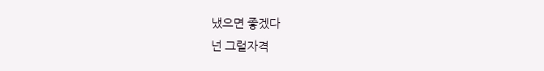냈으면 좋겠다
넌 그럴자격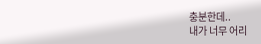충분한데..
내가 너무 어리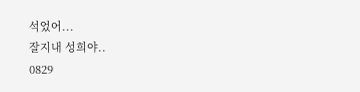석었어...
잘지내 성희야..
0829